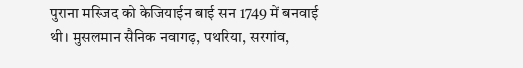पुराना मस्जिद को केजियाईन बाई सन 1749 में बनवाई थी। मुसलमान सैनिक नवागढ़, पथरिया, सरगांव,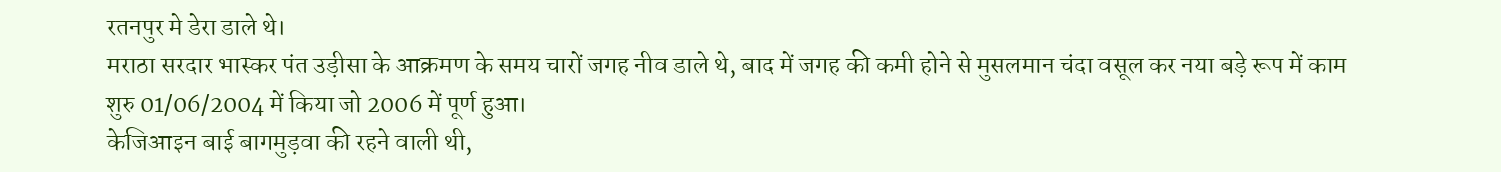रतनपुर मे डेरा डाले थे।
मराठा सरदार भास्कर पंत उड़ीसा के आक्रमण के समय चारों जगह नीव डाले थे, बाद में जगह की कमी होने से मुसलमान चंदा वसूल कर नया बड़े रूप में काम शुरु 01/06/2004 में किया जो 2006 में पूर्ण हुआ।
केजिआइन बाई बागमुड़वा की रहने वाली थी,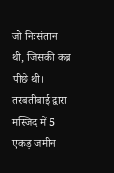जो निःसंतान थी, जिसकी कब्र पीछे थी।
तरबतीबाई द्वारा मस्जिद में 5 एकड़ जमीन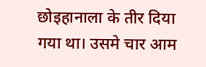छोइहानाला के तीर दिया गया था। उसमे चार आम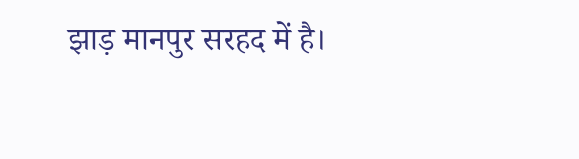झाड़ मानपुर सरहद में है।